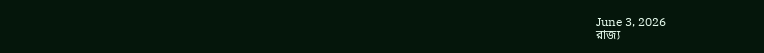June 3, 2026
রাজ্য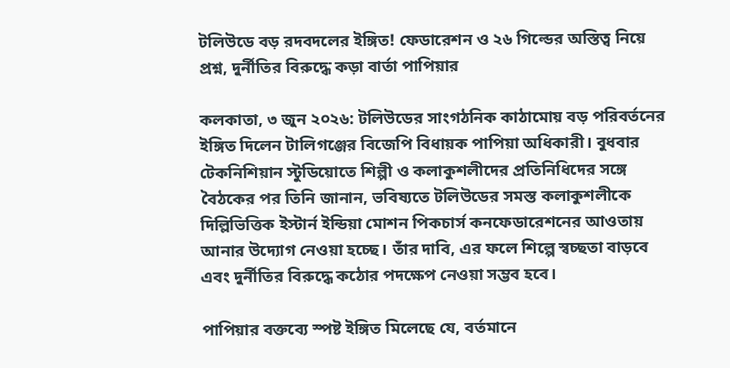টলিউডে বড় রদবদলের ইঙ্গিত! ফেডারেশন ও ২৬ গিল্ডের অস্তিত্ব নিয়ে প্রশ্ন, দুর্নীতির বিরুদ্ধে কড়া বার্তা পাপিয়ার

কলকাতা, ৩ জুন ২০২৬: টলিউডের সাংগঠনিক কাঠামোয় বড় পরিবর্তনের ইঙ্গিত দিলেন টালিগঞ্জের বিজেপি বিধায়ক পাপিয়া অধিকারী। বুধবার টেকনিশিয়ান স্টুডিয়োতে শিল্পী ও কলাকুশলীদের প্রতিনিধিদের সঙ্গে বৈঠকের পর তিনি জানান, ভবিষ্যতে টলিউডের সমস্ত কলাকুশলীকে দিল্লিভিত্তিক ইস্টার্ন ইন্ডিয়া মোশন পিকচার্স কনফেডারেশনের আওতায় আনার উদ্যোগ নেওয়া হচ্ছে। তাঁর দাবি, এর ফলে শিল্পে স্বচ্ছতা বাড়বে এবং দুর্নীতির বিরুদ্ধে কঠোর পদক্ষেপ নেওয়া সম্ভব হবে।

পাপিয়ার বক্তব্যে স্পষ্ট ইঙ্গিত মিলেছে যে, বর্তমানে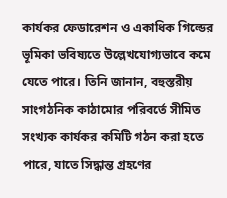কার্যকর ফেডারেশন ও একাধিক গিল্ডের ভূমিকা ভবিষ্যতে উল্লেখযোগ্যভাবে কমে যেতে পারে। তিনি জানান, বহুস্তরীয় সাংগঠনিক কাঠামোর পরিবর্তে সীমিত সংখ্যক কার্যকর কমিটি গঠন করা হতে পারে, যাতে সিদ্ধান্ত গ্রহণের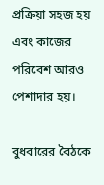প্রক্রিয়া সহজ হয় এবং কাজের পরিবেশ আরও পেশাদার হয়।

বুধবারের বৈঠকে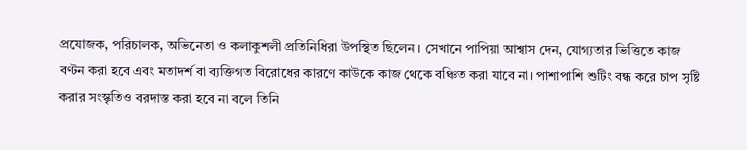প্রযোজক, পরিচালক, অভিনেতা ও কলাকুশলী প্রতিনিধিরা উপস্থিত ছিলেন। সেখানে পাপিয়া আশ্বাস দেন, যোগ্যতার ভিত্তিতে কাজ বণ্টন করা হবে এবং মতাদর্শ বা ব্যক্তিগত বিরোধের কারণে কাউকে কাজ থেকে বঞ্চিত করা যাবে না। পাশাপাশি শুটিং বন্ধ করে চাপ সৃষ্টি করার সংস্কৃতিও বরদাস্ত করা হবে না বলে তিনি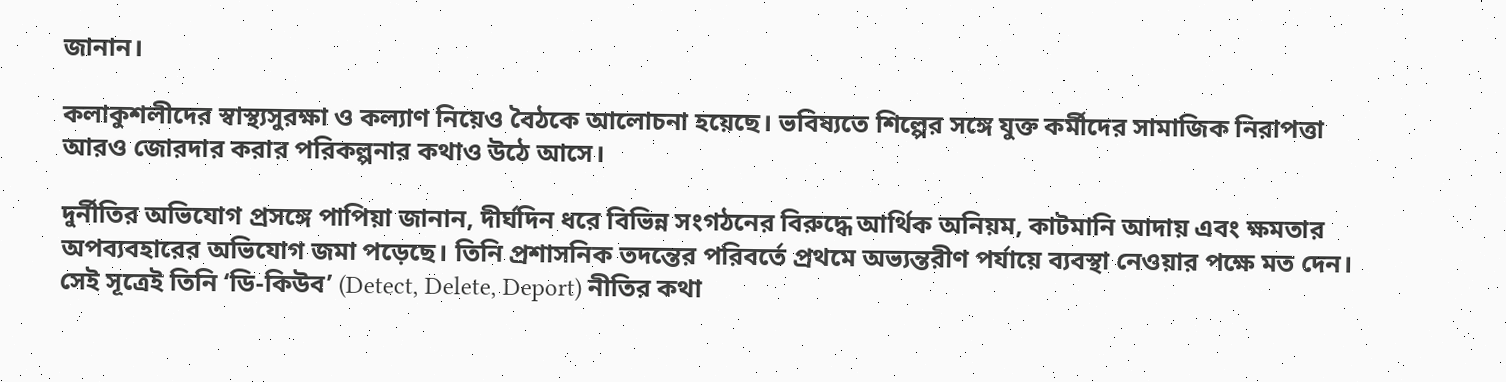জানান।

কলাকুশলীদের স্বাস্থ্যসুরক্ষা ও কল্যাণ নিয়েও বৈঠকে আলোচনা হয়েছে। ভবিষ্যতে শিল্পের সঙ্গে যুক্ত কর্মীদের সামাজিক নিরাপত্তা আরও জোরদার করার পরিকল্পনার কথাও উঠে আসে।

দুর্নীতির অভিযোগ প্রসঙ্গে পাপিয়া জানান, দীর্ঘদিন ধরে বিভিন্ন সংগঠনের বিরুদ্ধে আর্থিক অনিয়ম, কাটমানি আদায় এবং ক্ষমতার অপব্যবহারের অভিযোগ জমা পড়েছে। তিনি প্রশাসনিক তদন্তের পরিবর্তে প্রথমে অভ্যন্তরীণ পর্যায়ে ব্যবস্থা নেওয়ার পক্ষে মত দেন। সেই সূত্রেই তিনি ‘ডি-কিউব’ (Detect, Delete, Deport) নীতির কথা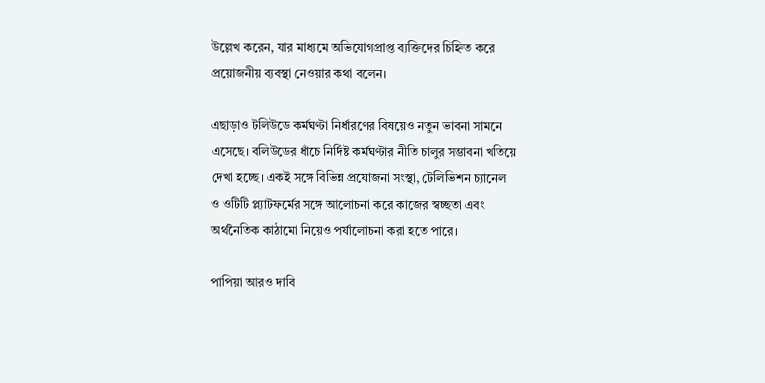উল্লেখ করেন, যার মাধ্যমে অভিযোগপ্রাপ্ত ব্যক্তিদের চিহ্নিত করে প্রয়োজনীয় ব্যবস্থা নেওয়ার কথা বলেন।

এছাড়াও টলিউডে কর্মঘণ্টা নির্ধারণের বিষয়েও নতুন ভাবনা সামনে এসেছে। বলিউডের ধাঁচে নির্দিষ্ট কর্মঘণ্টার নীতি চালুর সম্ভাবনা খতিয়ে দেখা হচ্ছে। একই সঙ্গে বিভিন্ন প্রযোজনা সংস্থা, টেলিভিশন চ্যানেল ও ওটিটি প্ল্যাটফর্মের সঙ্গে আলোচনা করে কাজের স্বচ্ছতা এবং অর্থনৈতিক কাঠামো নিয়েও পর্যালোচনা করা হতে পারে।

পাপিয়া আরও দাবি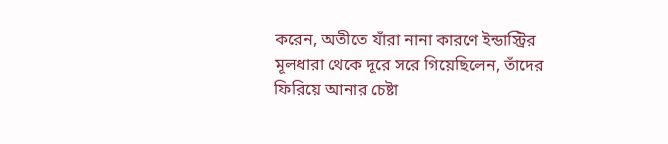করেন, অতীতে যাঁরা নানা কারণে ইন্ডাস্ট্রির মূলধারা থেকে দূরে সরে গিয়েছিলেন, তাঁদের ফিরিয়ে আনার চেষ্টা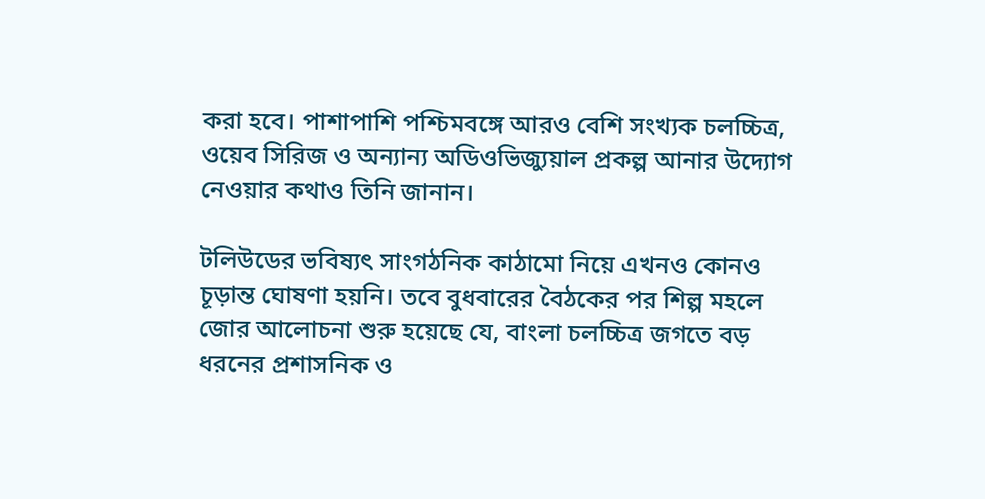করা হবে। পাশাপাশি পশ্চিমবঙ্গে আরও বেশি সংখ্যক চলচ্চিত্র, ওয়েব সিরিজ ও অন্যান্য অডিওভিজ্যুয়াল প্রকল্প আনার উদ্যোগ নেওয়ার কথাও তিনি জানান।

টলিউডের ভবিষ্যৎ সাংগঠনিক কাঠামো নিয়ে এখনও কোনও চূড়ান্ত ঘোষণা হয়নি। তবে বুধবারের বৈঠকের পর শিল্প মহলে জোর আলোচনা শুরু হয়েছে যে, বাংলা চলচ্চিত্র জগতে বড় ধরনের প্রশাসনিক ও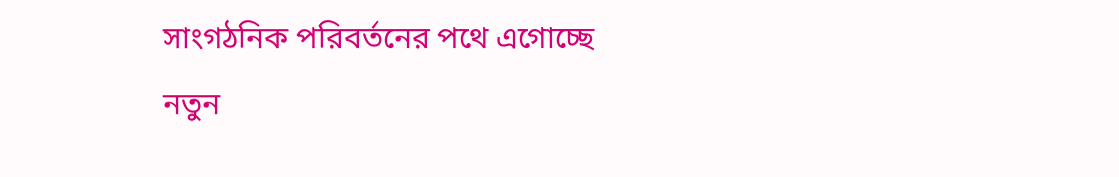সাংগঠনিক পরিবর্তনের পথে এগোচ্ছে নতুন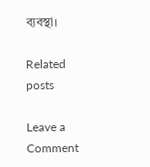ব্যবস্থা।

Related posts

Leave a Comment